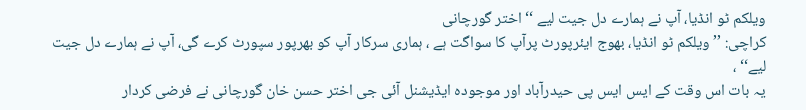ویلکم ٹو انڈیا، آپ نے ہمارے دل جیت لیے ‘‘ اختر گورچانی
کراچی: ’’ ویلکم ٹو انڈیا، بھوج ایئرپورٹ پرآپ کا سواگت ہے ، ہماری سرکار آپ کو بھرپور سپورٹ کرے گی، آپ نے ہمارے دل جیت لیے‘‘ ،
یہ بات اس وقت کے ایس ایس پی حیدرآباد اور موجودہ ایڈیشنل آئی جی اختر حسن خان گورچانی نے فرضی کردار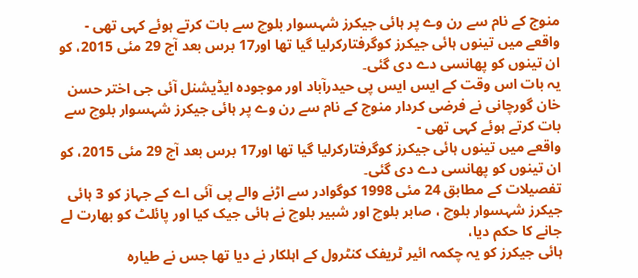منوج کے نام سے رن وے پر ہائی جیکرز شہسوار بلوچ سے بات کرتے ہوئے کہی تھی -
واقعے میں تینوں ہائی جیکرز کوگرفتارکرلیا گیا تھا اور17 برس بعد آج 29 مئی 2015، کو ان تینوں کو پھانسی دے دی گئی۔
یہ بات اس وقت کے ایس ایس پی حیدرآباد اور موجودہ ایڈیشنل آئی جی اختر حسن خان گورچانی نے فرضی کردار منوج کے نام سے رن وے پر ہائی جیکرز شہسوار بلوچ سے بات کرتے ہوئے کہی تھی -
واقعے میں تینوں ہائی جیکرز کوگرفتارکرلیا گیا تھا اور17 برس بعد آج 29 مئی 2015، کو ان تینوں کو پھانسی دے دی گئی۔
تفصیلات کے مطابق 24 مئی 1998 کوگوادر سے اڑنے والے پی آئی اے کے جہاز کو 3 ہائی جیکرز شہسوار بلوچ ، صابر بلوچ اور شبیر بلوچ نے ہائی جیک کیا اور پائلٹ کو بھارت لے جانے کا حکم دیا،
ہائی جیکرز کو یہ چکمہ ائیر ٹریفک کنٹرول کے اہلکار نے دیا تھا جس نے طیارہ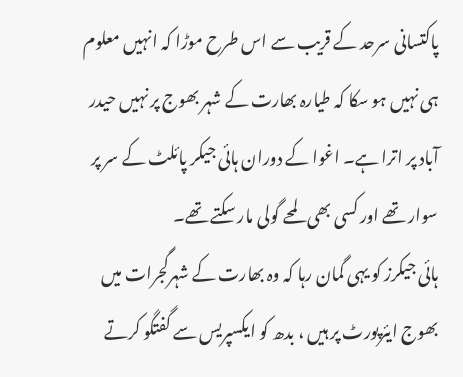پاکتسانی سرحد کے قریب سے اس طرح موڑا کہ انہیں معلوم ہی نہیں ہو سکا کہ طیارہ بھارت کے شہر بھوج پر نہیں حیدر آباد پر اترا ہے۔ اغوا کے دوران ہائی جیکر پائلٹ کے سر پر سوار تھے اور کسی بھی لمحے گولی مار سکتے تھے۔
ہائی جیکرز کو یہی گمان رہا کہ وہ بھارت کے شہرگجرات میں بھوج ایئرپورٹ پر ہیں ، بدھ کو ایکسپریس سے گفتگو کرتے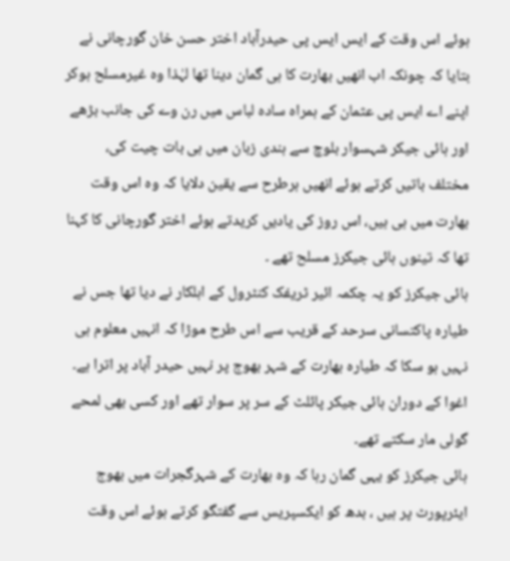ہوئے اس وقت کے ایس ایس پی حیدرآباد اختر حسن خان گورچانی نے بتایا کہ چونکہ اب انھیں بھارت کا ہی گمان دینا تھا لہٰذا وہ غیرمسلح ہوکر اپنے اے ایس پی عثمان کے ہمراہ سادہ لباس میں رن وے کی جانب بڑھے اور ہائی جیکر شہسوار بلوچ سے ہندی زبان میں ہی بات چیت کی، مختلف باتیں کرتے ہوئے انھیں ہرطرح سے یقین دلایا کہ وہ اس وقت بھارت میں ہی ہیں، اس روز کی یادیں کریدتے ہوئے اختر گورچانی کا کہنا تھا کہ تینوں ہائی جیکرز مسلح تھے ۔
ہائی جیکرز کو یہ چکمہ ائیر ٹریفک کنٹرول کے اہلکار نے دیا تھا جس نے طیارہ پاکتسانی سرحد کے قریب سے اس طرح موڑا کہ انہیں معلوم ہی نہیں ہو سکا کہ طیارہ بھارت کے شہر بھوج پر نہیں حیدر آباد پر اترا ہے۔ اغوا کے دوران ہائی جیکر پائلٹ کے سر پر سوار تھے اور کسی بھی لمحے گولی مار سکتے تھے۔
ہائی جیکرز کو یہی گمان رہا کہ وہ بھارت کے شہرگجرات میں بھوج ایئرپورٹ پر ہیں ، بدھ کو ایکسپریس سے گفتگو کرتے ہوئے اس وقت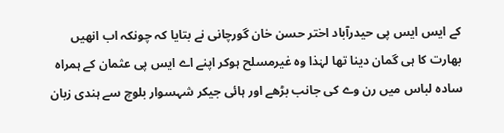کے ایس ایس پی حیدرآباد اختر حسن خان گورچانی نے بتایا کہ چونکہ اب انھیں بھارت کا ہی گمان دینا تھا لہٰذا وہ غیرمسلح ہوکر اپنے اے ایس پی عثمان کے ہمراہ سادہ لباس میں رن وے کی جانب بڑھے اور ہائی جیکر شہسوار بلوچ سے ہندی زبان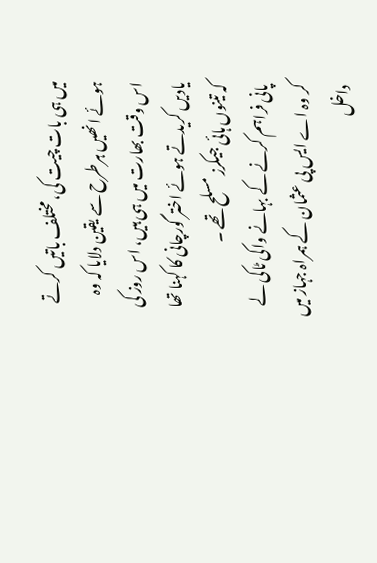میں ہی بات چیت کی، مختلف باتیں کرتے ہوئے انھیں ہرطرح سے یقین دلایا کہ وہ اس وقت بھارت میں ہی ہیں، اس روز کی یادیں کریدتے ہوئے اختر گورچانی کا کہنا تھا کہ تینوں ہائی جیکرز مسلح تھے ۔
پانی فراہم کرنے کے بہانے واکی ٹاکی لے کر وہ اے ایس پی عثمان کے ہمراہ جہاز میں داخل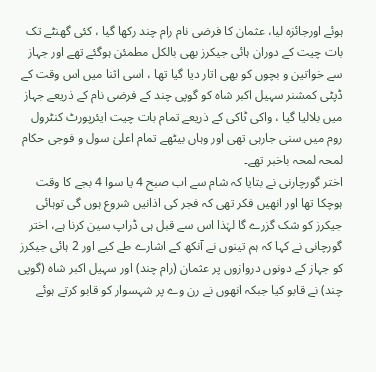ہوئے اورجائزہ لیا، عثمان کا فرضی نام رام چند رکھا گیا ، کئی گھنٹے تک بات چیت کے دوران ہائی جیکرز بھی بالکل مطمئن ہوگئے تھے اور جہاز سے خواتین و بچوں کو بھی اتار دیا گیا تھا ، اسی اثنا میں اس وقت کے ڈپٹی کمشنر سہیل اکبر شاہ کو گوپی چند کے فرضی نام کے ذریعے جہاز میں بلالیا گیا ، واکی ٹاکی کے ذریعے تمام بات چیت ایئرپورٹ کنٹرول روم میں سنی جارہی تھی اور وہاں بیٹھے تمام اعلیٰ سول و فوجی حکام لمحہ لمحہ باخبر تھے۔
اختر گورچارنی نے بتایا کہ شام سے اب صبح 4 یا سوا 4 بجے کا وقت ہوچکا تھا اور انھیں فکر تھی کہ فجر کی اذانیں شروع ہوں گی توہائی جیکرز کو شک گزرے گا لہٰذا اس سے قبل ہی ڈراپ سین کرنا ہے، اختر گورچانی نے کہا کہ ہم تینوں نے آنکھ کے اشارے طے کیے اور 2 ہائی جیکرز کو جہاز کے دونوں دروازوں پر عثمان (رام چند) اور سہیل اکبر شاہ (گوپی چند) نے قابو کیا جبکہ انھوں نے رن وے پر شہسوار کو قابو کرتے ہوئے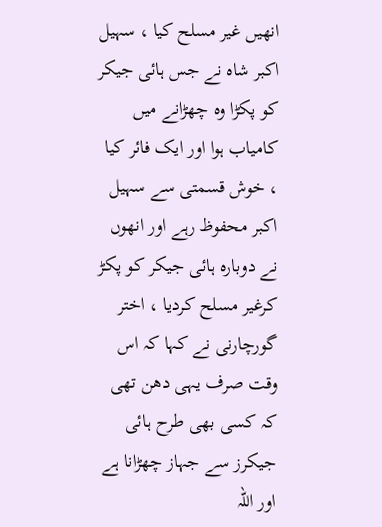انھیں غیر مسلح کیا ، سہیل اکبر شاہ نے جس ہائی جیکر کو پکڑا وہ چھڑانے میں کامیاب ہوا اور ایک فائر کیا ، خوش قسمتی سے سہیل اکبر محفوظ رہے اور انھوں نے دوبارہ ہائی جیکر کو پکڑ کرغیر مسلح کردیا ، اختر گورچارنی نے کہا کہ اس وقت صرف یہی دھن تھی کہ کسی بھی طرح ہائی جیکرز سے جہاز چھڑانا ہے اور اللہ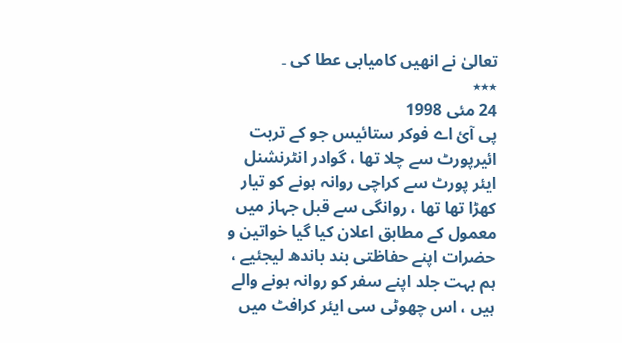تعالیٰ نے انھیں کامیابی عطا کی ۔
٭٭٭
24 مئی 1998
پی آئ اے فوکر ستائیس جو کے تربت ائیرپورٹ سے چلا تھا ، گوادر انٹرنشنل ایئر پورٹ سے کراچی روانہ ہونے کو تیار کھڑا تھا تھا ، روانگی سے قبل جہاز میں معمول کے مطابق اعلان کیا گیا خواتین و حضرات اپنے حفاظتی بند باندھ لیجئیے ، ہم بہت جلد اپنے سفر کو روانہ ہونے والے ہیں ، اس چھوٹی سی ایئر کرافٹ میں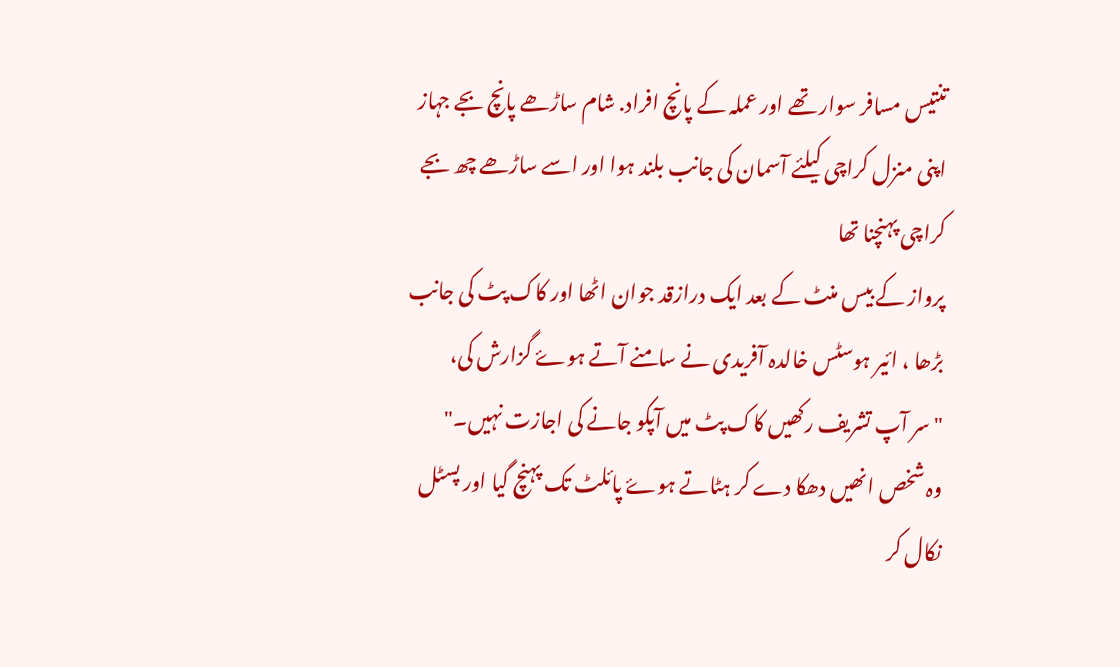تنتیس مسافر سوار تھے اور عملہ کے پانچ افراد. شام ساڑھے پانچ بجے جہاز اپنی منزل کراچی کیلئے آسمان کی جانب بلند ہوا اور اسے ساڑھے چھ بجے کراچی پہنچنا تھا
پرواز کے بیس منٹ کے بعد ایک درازقد جوان اٹھا اور کاک پٹ کی جانب بڑھا ، ائیر ہوسٹس خالدہ آفریدی نے سامنے آتے ہوۓ گزارش کی،
" سر آپ تشریف رکھیں کاک پٹ میں آپکو جانے کی اجازت نہیں۔"
وہ شخص انھیں دھکا دے کر ہٹاتے ہوۓ پائلٹ تک پہنچ گیا اور پسٹل نکال کر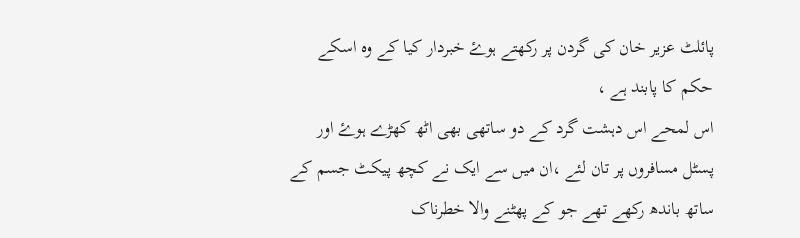پائلٹ عزیر خان کی گردن پر رکھتے ہوۓ خبردار کیا کے وہ اسکے حکم کا پابند ہے ،
اس لمحے اس دہشت گرد کے دو ساتھی بھی اٹھ کھڑے ہوۓ اور پسٹل مسافروں پر تان لئے ،ان میں سے ایک نے کچھ پیکٹ جسم کے ساتھ باندھ رکھے تھے جو کے پھٹنے والا خطرناک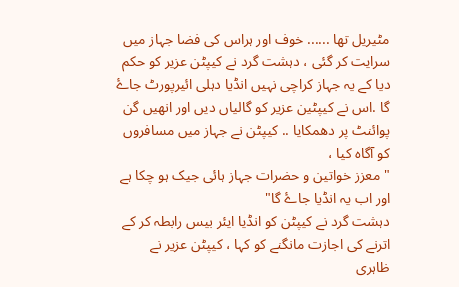مٹیریل تھا ...... خوف اور ہراس کی فضا جہاز میں سرایت کر گئی ، دہشت گرد نے کیپٹن عزیر کو حکم دیا کے یہ جہاز کراچی نہیں انڈیا دہلی ائیرپورٹ جاۓ گا .اس نے کیپٹین عزیر کو گالیاں دیں اور انھیں گن پوائنٹ پر دھمکایا .. کیپٹن نے جہاز میں مسافروں کو آگاہ کیا ،
" معزز خواتین و حضرات جہاز ہائی جیک ہو چکا ہے اور اب یہ انڈیا جاۓ گا"
دہشت گرد نے کیپٹن کو انڈیا ایئر بیس رابطہ کر کے اترنے کی اجازت مانگنے کو کہا ، کیپٹن عزیر نے ظاہری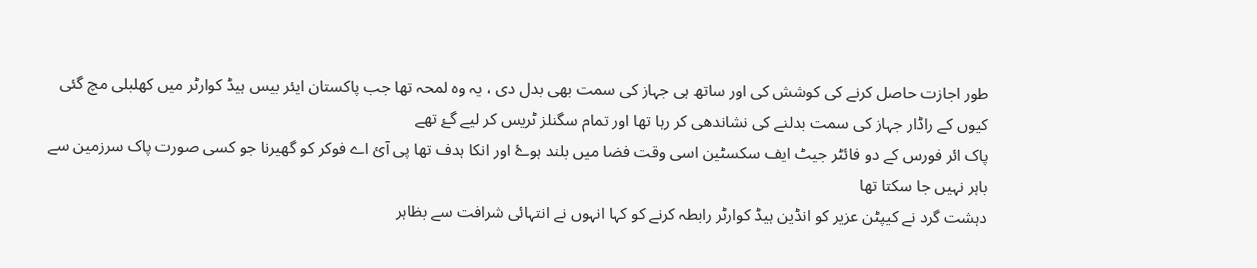طور اجازت حاصل کرنے کی کوشش کی اور ساتھ ہی جہاز کی سمت بھی بدل دی ، یہ وہ لمحہ تھا جب پاکستان ایئر بیس ہیڈ کوارٹر میں کھلبلی مچ گئی کیوں کے راڈار جہاز کی سمت بدلنے کی نشاندھی کر رہا تھا اور تمام سگنلز ٹریس کر لیے گۓ تھے
پاک ائر فورس کے دو فائٹر جیٹ ایف سکسٹین اسی وقت فضا میں بلند ہوۓ اور انکا ہدف تھا پی آئ اے فوکر کو گھیرنا جو کسی صورت پاک سرزمین سے باہر نہیں جا سکتا تھا
دہشت گرد نے کیپٹن عزیر کو انڈین ہیڈ کوارٹر رابطہ کرنے کو کہا انہوں نے انتہائی شرافت سے بظاہر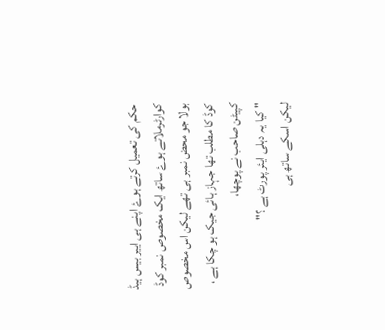حکم کی تعمیل کرتے ہوۓ اپنے ہی اییر بیس ہیڈ کوارٹرملاتے ہوۓ ساتھ ایک مخصوص نمبر کوڈ بولا جو محض نمبر ہی تھے لیکن اس مخصوص کوڈ کا مطلب تھا جہاز ہائی جیک ہو چکا ہے ، کپیٹن صاحب نے پوچھا،
" کیا یہ دہلی ایئر پورٹ ہے ؟"
لیکن اسکے ساتھ ہی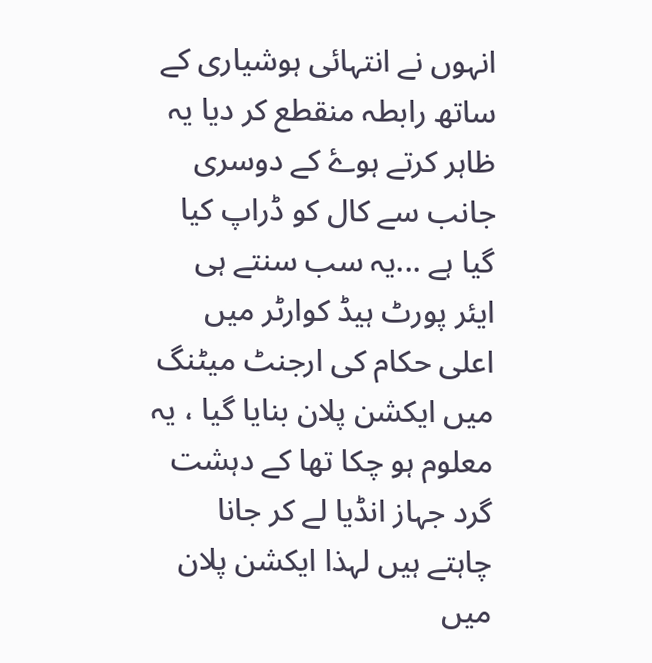انہوں نے انتہائی ہوشیاری کے ساتھ رابطہ منقطع کر دیا یہ ظاہر کرتے ہوۓ کے دوسری جانب سے کال کو ڈراپ کیا گیا ہے ...یہ سب سنتے ہی ایئر پورٹ ہیڈ کوارٹر میں اعلی حکام کی ارجنٹ میٹنگ میں ایکشن پلان بنایا گیا ، یہ معلوم ہو چکا تھا کے دہشت گرد جہاز انڈیا لے کر جانا چاہتے ہیں لہذا ایکشن پلان میں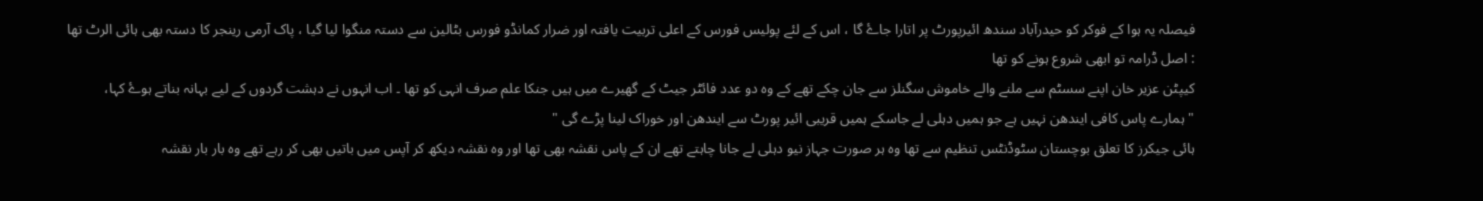فیصلہ یہ ہوا کے فوکر کو حیدرآباد سندھ ائیرپورٹ پر اتارا جاۓ گا ، اس کے لئے پولیس فورس کے اعلی تربیت یافتہ اور ضرار کمانڈو فورس بٹالین سے دستہ منگوا لیا گیا ، پاک آرمی رینجر کا دستہ بھی ہائی الرٹ تھا
: اصل ڈرامہ تو ابھی شروع ہونے کو تھا
کیپٹن عزیر خان اپنے سسٹم سے ملنے والے خاموش سگنلز سے جان چکے تھے کے وہ دو عدد فائٹر جیٹ کے گھیرے میں ہیں جنکا علم صرف انہی کو تھا ۔ اب انہوں نے دہشت گردوں کے لیے بہانہ بناتے ہوۓ کہا،
" ہمارے پاس کافی ایندھن نہیں ہے جو ہمیں دہلی لے جاسکے ہمیں قریبی ائیر پورٹ سے ایندھن اور خوراک لینا پڑے گی "
ہائی جیکرز کا تعلق بوچستان سٹوڈنٹس تنظیم سے تھا وہ ہر صورت جہاز نیو دہلی لے جانا چاہتے تھے ان کے پاس نقشہ بھی تھا اور وہ نقشہ دیکھ کر آپس میں باتیں بھی کر رہے تھے وہ بار بار نقشہ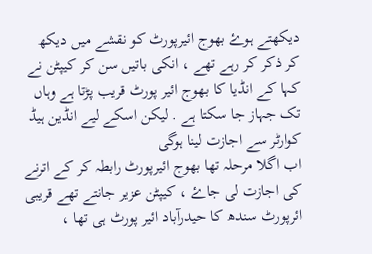دیکھتے ہوۓ بھوج ائیرپورٹ کو نقشے میں دیکھ کر ذکر کر رہے تھے ، انکی باتیں سن کر کیپٹن نے کہا کے انڈیا کا بھوج ائیر پورٹ قریب پڑتا ہے وہاں تک جہاز جا سکتا ہے . لیکن اسکے لیے انڈین ہیڈ کوارٹر سے اجازت لینا ہوگی
اب اگلا مرحلہ تھا بھوج ائیرپورٹ رابطہ کر کے اترنے کی اجازت لی جاۓ ، کیپٹن عزیر جانتے تھے قریبی ائرپورٹ سندھ کا حیدرآباد ائیر پورٹ ہی تھا ،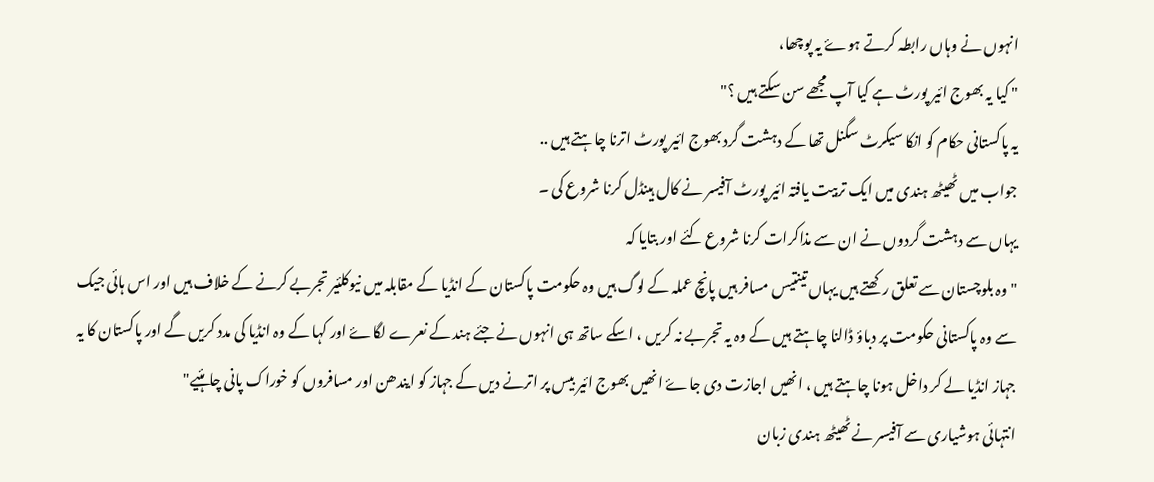انہوں نے وہاں رابطہ کرتے ہوۓ یہ پوچھا،
" کیا یہ بھوج ائیر پورٹ ہے کیا آپ مجھے سن سکتے ہیں ؟"
یہ پاکستانی حکام کو انکا سیکرٹ سگنل تھا کے دہشت گرد بھوج ائیر پورٹ اترنا چاہتے ہیں ..
جواب میں ٹھیٹھ ہندی میں ایک تربیت یافتہ ائیر پورٹ آفیسر نے کال ہینڈل کرنا شروع کی ۔
یہاں سے دہشت گردوں نے ان سے مذاکرات کرنا شروع کئے اور بتایا کہ
" وہ بلوچستان سے تعلق رکھتے ہیں یہاں تینتیس مسافر ہیں پانچ عملہ کے لوگ ہیں وہ حکومت پاکستان کے انڈیا کے مقابلہ میں نیوکلئیر تجربے کرنے کے خلاف ہیں اور اس ہائی جیک سے وہ پاکستانی حکومت پر دباؤ ڈالنا چاہتے ہیں کے وہ یہ تجربے نہ کریں ، اسکے ساتھ ہی انہوں نے جئے ہند کے نعرے لگاۓ اور کہا کے وہ انڈیا کی مدد کریں گے اور پاکستان کا یہ جہاز انڈیا لے کر داخل ہونا چاہتے ہیں ، انھیں اجازت دی جاۓ انھیں بھوج ائیر بیس پر اترنے دیں کے جہاز کو ایندھن اور مسافروں کو خوراک پانی چاہئیے"
انتہائی ہوشیاری سے آفیسر نے ٹھیٹھ ہندی زبان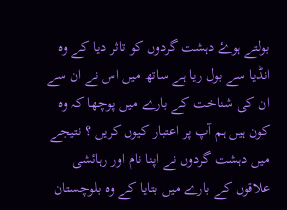بولتے ہوۓ دہشت گردوں کو تاثر دیا کے وہ انڈیا سے بول ریا ہے ساتھ میں اس نے ان سے ان کی شناخت کے بارے میں پوچھا کہ وہ کون ہیں ہم آپ پر اعتبار کیوں کریں ؟ نتیجے میں دہشت گردوں نے اپنا نام اور رہائشی علاقوں کے بارے میں بتایا کے وہ بلوچستان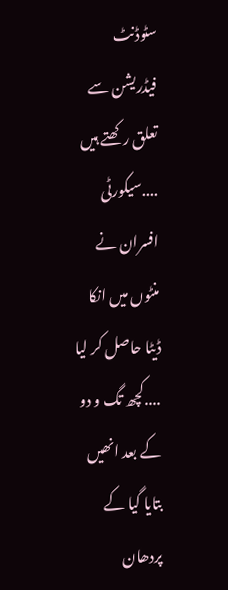سٹوڈنٹ فیڈریشن سے تعلق رکھتے ہیں ....سیکورٹی افسران نے منٹوں میں انکا ڈیٹا حاصل کر لیا ....کچھ تگ و دو کے بعد انھیں بتایا گیا کے پردھان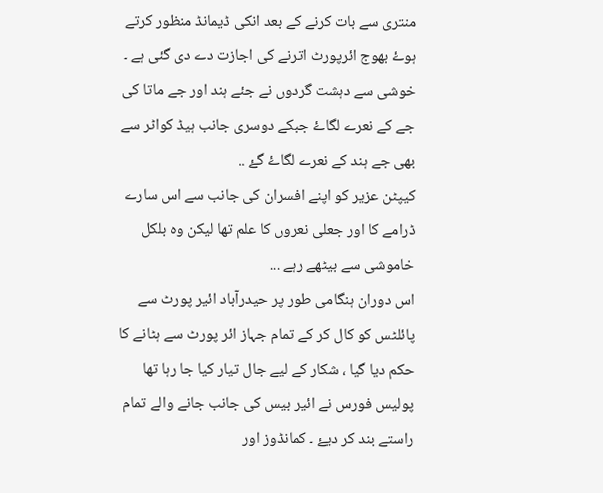منتری سے بات کرنے کے بعد انکی ڈیمانڈ منظور کرتے ہوۓ بھوج ائرپورٹ اترنے کی اجازت دے دی گئی ہے ۔
خوشی سے دہشت گردوں نے جئے ہند اور جے ماتا کی جے کے نعرے لگاۓ جبکے دوسری جانب ہیڈ کواٹر سے بھی جے ہند کے نعرے لگاۓ گۓ ..
کیپٹن عزیر کو اپنے افسران کی جانب سے اس سارے ڈرامے کا اور جعلی نعروں کا علم تھا لیکن وہ بلکل خاموشی سے بیٹھے رہے ...
اس دوران ہنگامی طور پر حیدرآباد ائیر پورٹ سے پائلٹس کو کال کر کے تمام جہاز ائر پورٹ سے ہٹانے کا حکم دیا گیا ، شکار کے لیے جال تیار کیا جا رہا تھا پولیس فورس نے ائیر بیس کی جانب جانے والے تمام راستے بند کر دیۓ ۔ کمانڈوز اور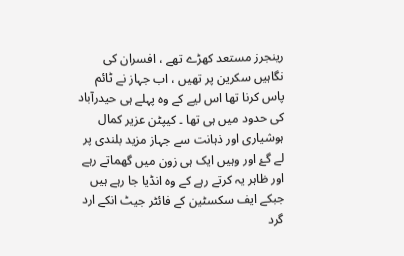رینجرز مستعد کھڑے تھے ، افسران کی نگاہیں سکرین پر تھیں ، اب جہاز نے ٹائم پاس کرنا تھا اس لیے کے وہ پہلے ہی حیدرآباد کی حدود میں ہی تھا ۔ کیپٹن عزیر کمال ہوشیاری اور ذہانت سے جہاز مزید بلندی پر لے گۓ اور وہیں ایک ہی زون میں گھماتے رہے اور ظاہر یہ کرتے رہے کے وہ انڈیا جا رہے ہیں جبکے ایف سکسٹین کے فائٹر جیٹ انکے ارد گرد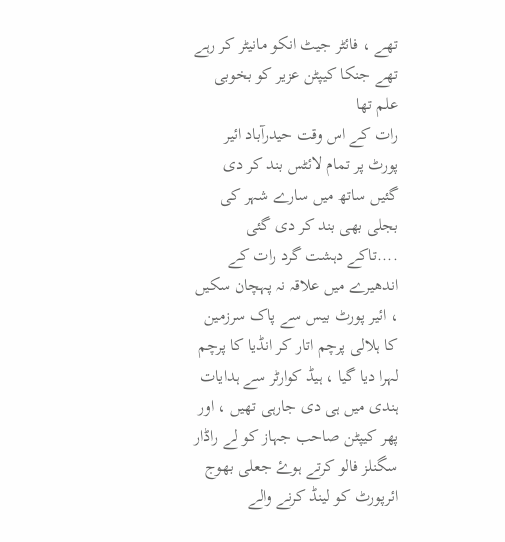تھے ، فائٹر جیٹ انکو مانیٹر کر رہے تھے جنکا کیپٹن عزیر کو بخوبی علم تھا
رات کے اس وقت حیدرآباد ائیر پورٹ پر تمام لائٹس بند کر دی گئیں ساتھ میں سارے شہر کی بجلی بھی بند کر دی گئی ....تاکے دہشت گرد رات کے اندھیرے میں علاقہ نہ پہچان سکیں ، ائیر پورٹ بیس سے پاک سرزمین کا ہلالی پرچم اتار کر انڈیا کا پرچم لہرا دیا گیا ، ہیڈ کوارٹر سے ہدایات ہندی میں ہی دی جارہی تھیں ، اور پھر کیپٹن صاحب جہاز کو لے راڈار سگنلز فالو کرتے ہوۓ جعلی بھوج ائرپورٹ کو لینڈ کرنے والے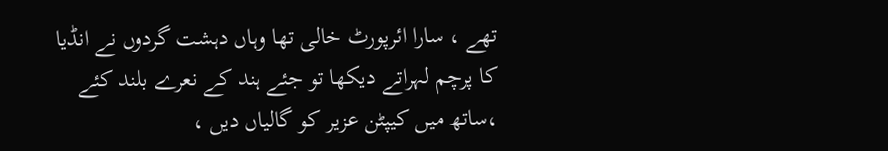تھے ، سارا ائرپورٹ خالی تھا وہاں دہشت گردوں نے انڈیا کا پرچم لہراتے دیکھا تو جئے ہند کے نعرے بلند کئے ،ساتھ میں کیپٹن عزیر کو گالیاں دیں ،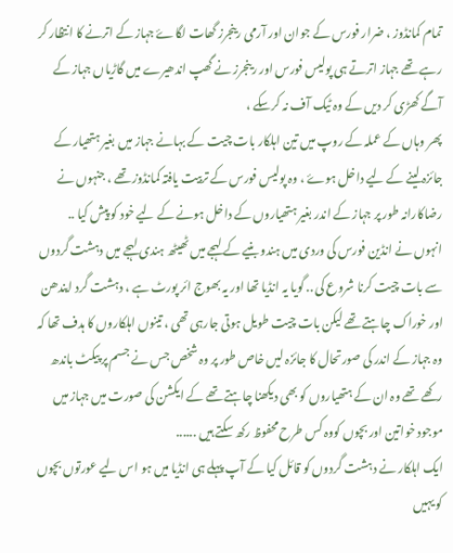تمام کمانڈوز ، ضرار فورس کے جوان اور آرمی رینجرز گھات لگاۓ جہاز کے اترنے کا انتظار کر رہے تھے جہاز اترتے ہی پولیس فورس اور رینجرز نے گھپ اندھیرے میں گاڑیاں جہاز کے آگے کھڑی کر دیں کے وہ ٹیک آف نہ کرسکے ،
پھر وہاں کے عملہ کے روپ میں تین اہلکار بات چیت کے بہانے جہاز میں بغیر ہتھیار کے جائزہ لینے کے لیے داخل ہوۓ ، وہ پولیس فورس کے تربیت یافتہ کمانڈوز تھے ، جنہوں نے رضاکارانہ طور پر جہاز کے اندر بغیر ہتھیاروں کے داخل ہونے کے لیے خود کو پیش کیا ..
انہوں نے انڈین فورس کی وردی میں ہندو بنیے کے لہجے میں ٹھیٹھ ہندی لہجے میں دہشت گردوں سے بات چیت کرنا شروع کی .. گویا یہ انڈیا تھا اور یہ بھوج ائر پورٹ ہے ، دہشت گرد ایندھن اور خوراک چاہتے تھے لیکن بات چیت طویل ہوتی جارہی تھی ، تینوں اہلکاروں کا ہدف تھا کہ وہ جہاز کے اندر کی صورتحال کا جائزہ لیں خاص طور پر وہ شخص جس نے جسم پر پیکٹ باندھ رکھے تھے وہ ان کے ہتھیاروں کو بھی دیکھنا چاہتے تھے کے ایکشن کی صورت میں جہاز میں موجود خواتین اور بچوں کووہ کس طرح محفوظ رکھ سکتے ہیں ......
ایک اہلکار نے دہشت گردوں کو قائل کیا کے آپ پہلے ہی انڈیا میں ہو اس لیے عورتوں بچوں کو یہیں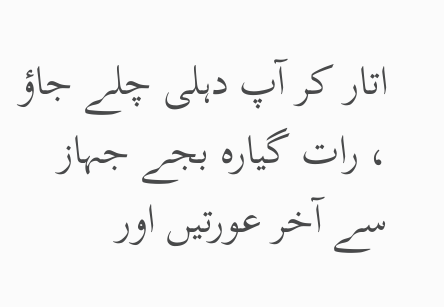اتار کر آپ دہلی چلے جاؤ ، رات گیارہ بجے جہاز سے آخر عورتیں اور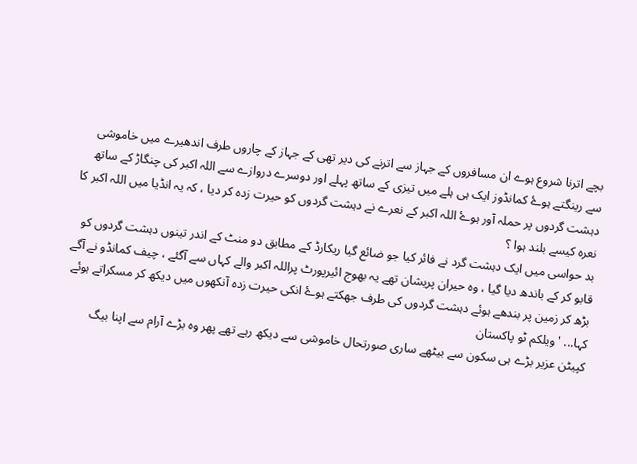بچے اترنا شروع ہوے ان مسافروں کے جہاز سے اترنے کی دیر تھی کے جہاز کے چاروں طرف اندھیرے میں خاموشی سے رینگتے ہوۓ کمانڈوز ایک ہی ہلے میں تیزی کے ساتھ پہلے اور دوسرے دروازے سے اللہ اکبر کی چنگاڑ کے ساتھ دہشت گردوں پر حملہ آور ہوۓ اللہ اکبر کے نعرے نے دہشت گردوں کو حیرت زدہ کر دیا ، کہ یہ انڈیا میں اللہ اکبر کا نعرہ کیسے بلند ہوا ؟
بد حواسی میں ایک دہشت گرد نے فائر کیا جو ضائع گیا ریکارڈ کے مطابق دو منٹ کے اندر تینوں دہشت گردوں کو قابو کر کے باندھ دیا گیا ، وہ حیران پریشان تھے یہ بھوج ائیرپورٹ پراللہ اکبر والے کہاں سے آگئے ، چیف کمانڈو نے آگے بڑھ کر زمین پر بندھے ہوئے دہشت گردوں کی طرف جھکتے ہوۓ انکی حیرت زدہ آنکھوں میں دیکھ کر مسکراتے ہوئے کہا... 'ویلکم ٹو پاکستان
کپیٹن عزیر بڑے ہی سکون سے بیٹھے ساری صورتحال خاموشی سے دیکھ رہے تھے پھر وہ بڑے آرام سے اپنا بیگ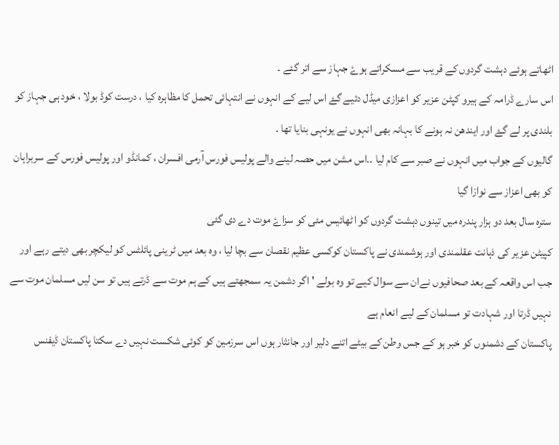اٹھاتے ہوئے دہشت گردوں کے قریب سے مسکراتے ہوۓ جہاز سے اتر گئے ۔
اس سارے ڈرامہ کے ہیرو کپٹن عزیر کو اعزازی میڈل دئیے گۓ اس لیے کے انہوں نے انتہائی تحمل کا مظاہرہ کیا ، درست کوڈ بولا ، خود ہی جہاز کو بلندی پر لے گۓ اور ایندھن نہ ہونے کا بہانہ بھی انہوں نے یونہی بنایا تھا .
گالیوں کے جواب میں انہوں نے صبر سے کام لیا ..اس مشن میں حصہ لینے والے پولیس فورس آرمی افسران ، کمانڈو اور پولیس فورس کے سربراہان کو بھی اعزاز سے نوازا گیا
سترہ سال بعد دو ہزار پندرہ میں تینوں دہشت گردوں کو اٹھائیس مئی کو سزاۓ موت دے دی گئی
کپیٹن عزیر کی ذہانت عقلمندی اور ہوشمندی نے پاکستان کوکسی عظیم نقصان سے بچا لیا ، وہ بعد میں ٹرینی پائلٹس کو لیکچر بھی دیتے رہے اور جب اس واقعہ کے بعد صحافیوں نےان سے سوال کیے تو وہ بولے ' اگر دشمن یہ سمجھتے ہیں کے ہم موت سے ڈرتے ہیں تو سن لیں مسلمان موت سے نہیں ڈرتا اور شہادت تو مسلمان کے لیے انعام ہے
پاکستان کے دشمنوں کو خبر ہو کے جس وطن کے بیٹے اتنے دلیر اور جانثار ہوں اس سرزمین کو کوئی شکست نہیں دے سکتا پاکستان ڈیفنس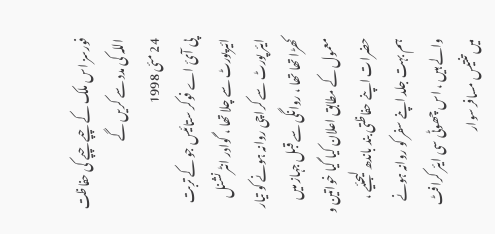فورسز اس ملک کے چپے چپے کی حفاظت اللہ کی مدد سے کریں گے
24 مئی 1998
پی آئ اے فوکر ستائیس جو کے تربت ائیرپورٹ سے چلا تھا ، گوادر انٹرنشنل ایئر پورٹ سے کراچی روانہ ہونے کو تیار کھڑا تھا تھا ، روانگی سے قبل جہاز میں معمول کے مطابق اعلان کیا گیا خواتین و حضرات اپنے حفاظتی بند باندھ لیجئیے ، ہم بہت جلد اپنے سفر کو روانہ ہونے والے ہیں ، اس چھوٹی سی ایئر کرافٹ میں تنتیس مسافر سوار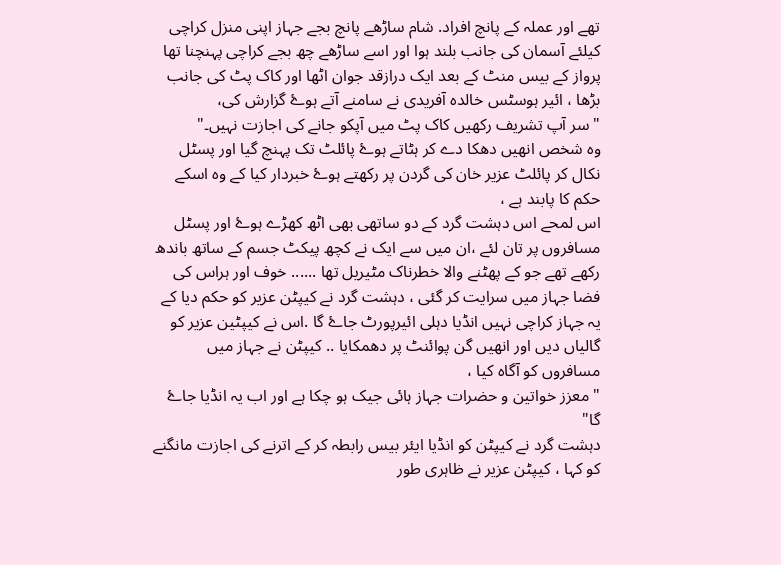تھے اور عملہ کے پانچ افراد. شام ساڑھے پانچ بجے جہاز اپنی منزل کراچی کیلئے آسمان کی جانب بلند ہوا اور اسے ساڑھے چھ بجے کراچی پہنچنا تھا
پرواز کے بیس منٹ کے بعد ایک درازقد جوان اٹھا اور کاک پٹ کی جانب بڑھا ، ائیر ہوسٹس خالدہ آفریدی نے سامنے آتے ہوۓ گزارش کی،
" سر آپ تشریف رکھیں کاک پٹ میں آپکو جانے کی اجازت نہیں۔"
وہ شخص انھیں دھکا دے کر ہٹاتے ہوۓ پائلٹ تک پہنچ گیا اور پسٹل نکال کر پائلٹ عزیر خان کی گردن پر رکھتے ہوۓ خبردار کیا کے وہ اسکے حکم کا پابند ہے ،
اس لمحے اس دہشت گرد کے دو ساتھی بھی اٹھ کھڑے ہوۓ اور پسٹل مسافروں پر تان لئے ،ان میں سے ایک نے کچھ پیکٹ جسم کے ساتھ باندھ رکھے تھے جو کے پھٹنے والا خطرناک مٹیریل تھا ...... خوف اور ہراس کی فضا جہاز میں سرایت کر گئی ، دہشت گرد نے کیپٹن عزیر کو حکم دیا کے یہ جہاز کراچی نہیں انڈیا دہلی ائیرپورٹ جاۓ گا .اس نے کیپٹین عزیر کو گالیاں دیں اور انھیں گن پوائنٹ پر دھمکایا .. کیپٹن نے جہاز میں مسافروں کو آگاہ کیا ،
" معزز خواتین و حضرات جہاز ہائی جیک ہو چکا ہے اور اب یہ انڈیا جاۓ گا"
دہشت گرد نے کیپٹن کو انڈیا ایئر بیس رابطہ کر کے اترنے کی اجازت مانگنے کو کہا ، کیپٹن عزیر نے ظاہری طور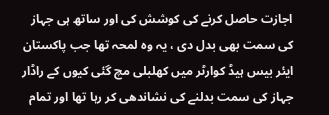اجازت حاصل کرنے کی کوشش کی اور ساتھ ہی جہاز کی سمت بھی بدل دی ، یہ وہ لمحہ تھا جب پاکستان ایئر بیس ہیڈ کوارٹر میں کھلبلی مچ گئی کیوں کے راڈار جہاز کی سمت بدلنے کی نشاندھی کر رہا تھا اور تمام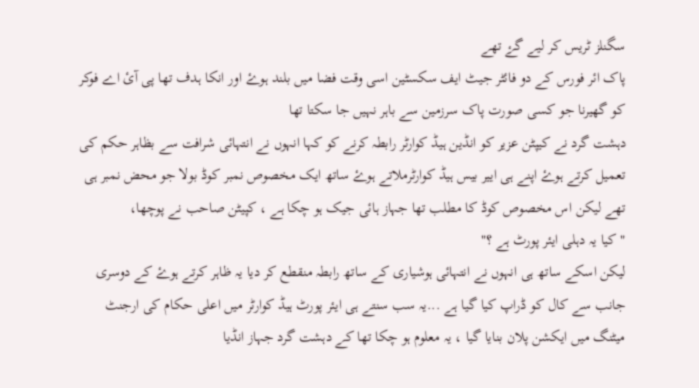سگنلز ٹریس کر لیے گۓ تھے
پاک ائر فورس کے دو فائٹر جیٹ ایف سکسٹین اسی وقت فضا میں بلند ہوۓ اور انکا ہدف تھا پی آئ اے فوکر کو گھیرنا جو کسی صورت پاک سرزمین سے باہر نہیں جا سکتا تھا
دہشت گرد نے کیپٹن عزیر کو انڈین ہیڈ کوارٹر رابطہ کرنے کو کہا انہوں نے انتہائی شرافت سے بظاہر حکم کی تعمیل کرتے ہوۓ اپنے ہی اییر بیس ہیڈ کوارٹرملاتے ہوۓ ساتھ ایک مخصوص نمبر کوڈ بولا جو محض نمبر ہی تھے لیکن اس مخصوص کوڈ کا مطلب تھا جہاز ہائی جیک ہو چکا ہے ، کپیٹن صاحب نے پوچھا،
" کیا یہ دہلی ایئر پورٹ ہے ؟"
لیکن اسکے ساتھ ہی انہوں نے انتہائی ہوشیاری کے ساتھ رابطہ منقطع کر دیا یہ ظاہر کرتے ہوۓ کے دوسری جانب سے کال کو ڈراپ کیا گیا ہے ...یہ سب سنتے ہی ایئر پورٹ ہیڈ کوارٹر میں اعلی حکام کی ارجنٹ میٹنگ میں ایکشن پلان بنایا گیا ، یہ معلوم ہو چکا تھا کے دہشت گرد جہاز انڈیا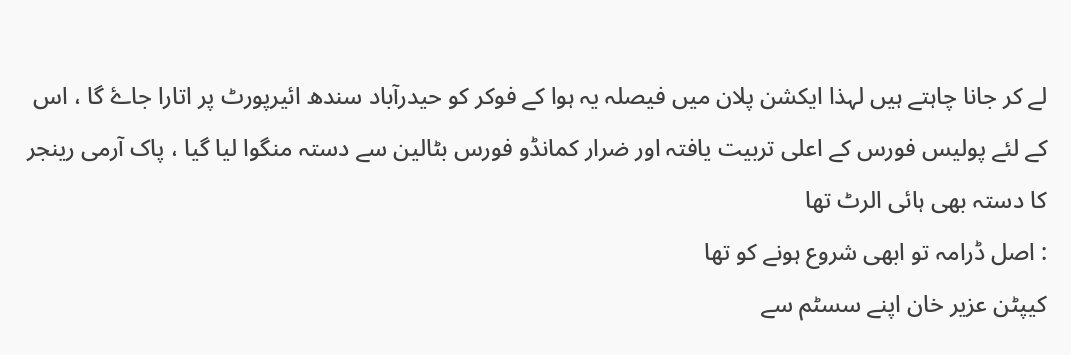لے کر جانا چاہتے ہیں لہذا ایکشن پلان میں فیصلہ یہ ہوا کے فوکر کو حیدرآباد سندھ ائیرپورٹ پر اتارا جاۓ گا ، اس کے لئے پولیس فورس کے اعلی تربیت یافتہ اور ضرار کمانڈو فورس بٹالین سے دستہ منگوا لیا گیا ، پاک آرمی رینجر کا دستہ بھی ہائی الرٹ تھا
: اصل ڈرامہ تو ابھی شروع ہونے کو تھا
کیپٹن عزیر خان اپنے سسٹم سے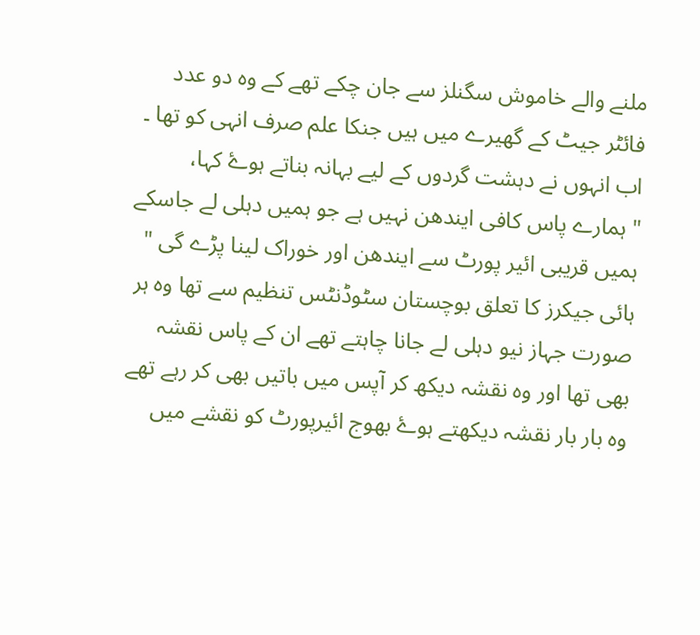ملنے والے خاموش سگنلز سے جان چکے تھے کے وہ دو عدد فائٹر جیٹ کے گھیرے میں ہیں جنکا علم صرف انہی کو تھا ۔ اب انہوں نے دہشت گردوں کے لیے بہانہ بناتے ہوۓ کہا،
" ہمارے پاس کافی ایندھن نہیں ہے جو ہمیں دہلی لے جاسکے ہمیں قریبی ائیر پورٹ سے ایندھن اور خوراک لینا پڑے گی "
ہائی جیکرز کا تعلق بوچستان سٹوڈنٹس تنظیم سے تھا وہ ہر صورت جہاز نیو دہلی لے جانا چاہتے تھے ان کے پاس نقشہ بھی تھا اور وہ نقشہ دیکھ کر آپس میں باتیں بھی کر رہے تھے وہ بار بار نقشہ دیکھتے ہوۓ بھوج ائیرپورٹ کو نقشے میں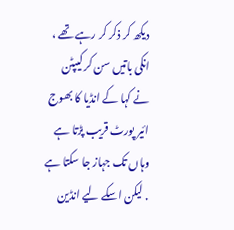دیکھ کر ذکر کر رہے تھے ، انکی باتیں سن کر کیپٹن نے کہا کے انڈیا کا بھوج ائیر پورٹ قریب پڑتا ہے وہاں تک جہاز جا سکتا ہے . لیکن اسکے لیے انڈین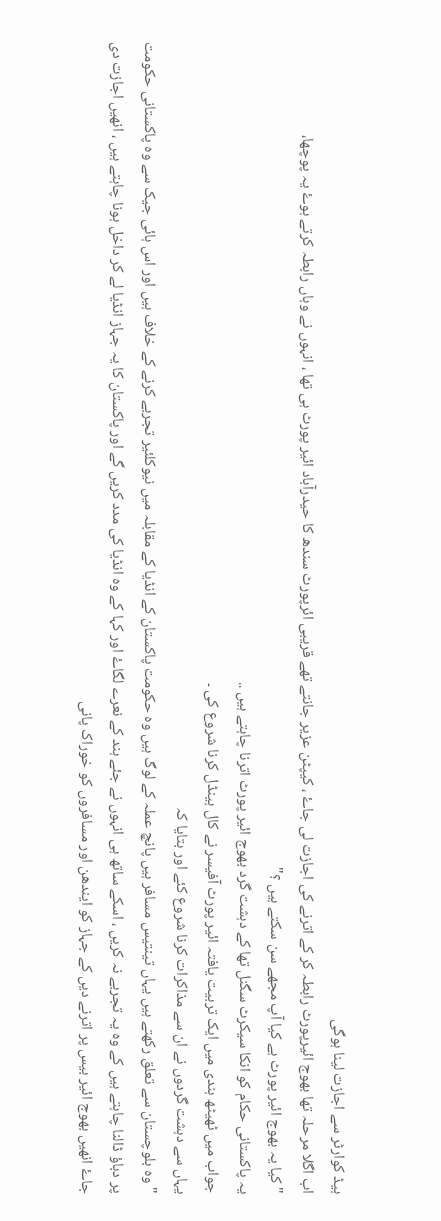ہیڈ کوارٹر سے اجازت لینا ہوگی
اب اگلا مرحلہ تھا بھوج ائیرپورٹ رابطہ کر کے اترنے کی اجازت لی جاۓ ، کیپٹن عزیر جانتے تھے قریبی ائرپورٹ سندھ کا حیدرآباد ائیر پورٹ ہی تھا ، انہوں نے وہاں رابطہ کرتے ہوۓ یہ پوچھا،
" کیا یہ بھوج ائیر پورٹ ہے کیا آپ مجھے سن سکتے ہیں ؟"
یہ پاکستانی حکام کو انکا سیکرٹ سگنل تھا کے دہشت گرد بھوج ائیر پورٹ اترنا چاہتے ہیں ..
جواب میں ٹھیٹھ ہندی میں ایک تربیت یافتہ ائیر پورٹ آفیسر نے کال ہینڈل کرنا شروع کی ۔
یہاں سے دہشت گردوں نے ان سے مذاکرات کرنا شروع کئے اور بتایا کہ
" وہ بلوچستان سے تعلق رکھتے ہیں یہاں تینتیس مسافر ہیں پانچ عملہ کے لوگ ہیں وہ حکومت پاکستان کے انڈیا کے مقابلہ میں نیوکلئیر تجربے کرنے کے خلاف ہیں اور اس ہائی جیک سے وہ پاکستانی حکومت پر دباؤ ڈالنا چاہتے ہیں کے وہ یہ تجربے نہ کریں ، اسکے ساتھ ہی انہوں نے جئے ہند کے نعرے لگاۓ اور کہا کے وہ انڈیا کی مدد کریں گے اور پاکستان کا یہ جہاز انڈیا لے کر داخل ہونا چاہتے ہیں ، انھیں اجازت دی جاۓ انھیں بھوج ائیر بیس پر اترنے دیں کے جہاز کو ایندھن اور مسافروں کو خوراک پانی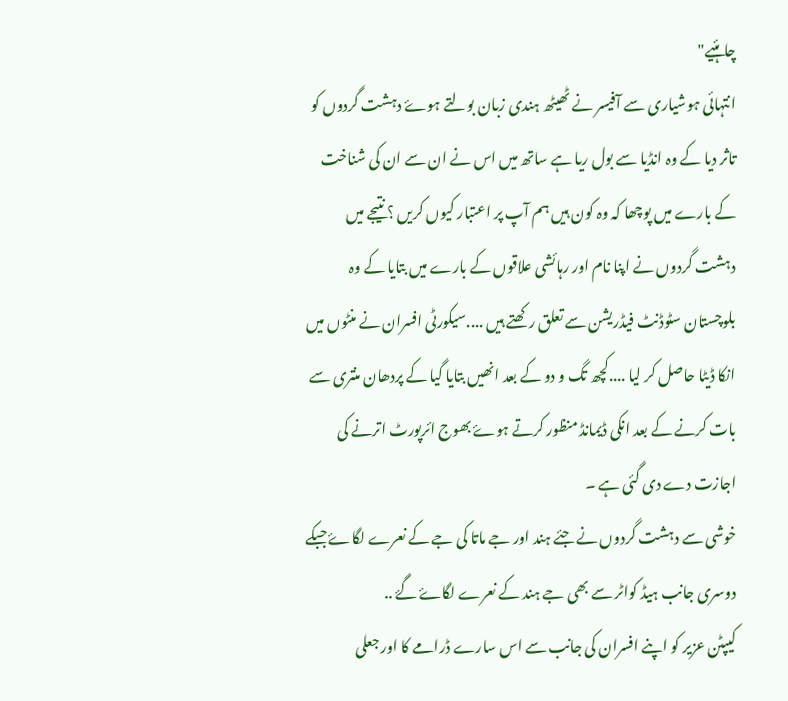چاہئیے"
انتہائی ہوشیاری سے آفیسر نے ٹھیٹھ ہندی زبان بولتے ہوۓ دہشت گردوں کو تاثر دیا کے وہ انڈیا سے بول ریا ہے ساتھ میں اس نے ان سے ان کی شناخت کے بارے میں پوچھا کہ وہ کون ہیں ہم آپ پر اعتبار کیوں کریں ؟ نتیجے میں دہشت گردوں نے اپنا نام اور رہائشی علاقوں کے بارے میں بتایا کے وہ بلوچستان سٹوڈنٹ فیڈریشن سے تعلق رکھتے ہیں ....سیکورٹی افسران نے منٹوں میں انکا ڈیٹا حاصل کر لیا ....کچھ تگ و دو کے بعد انھیں بتایا گیا کے پردھان منتری سے بات کرنے کے بعد انکی ڈیمانڈ منظور کرتے ہوۓ بھوج ائرپورٹ اترنے کی اجازت دے دی گئی ہے ۔
خوشی سے دہشت گردوں نے جئے ہند اور جے ماتا کی جے کے نعرے لگاۓ جبکے دوسری جانب ہیڈ کواٹر سے بھی جے ہند کے نعرے لگاۓ گۓ ..
کیپٹن عزیر کو اپنے افسران کی جانب سے اس سارے ڈرامے کا اور جعلی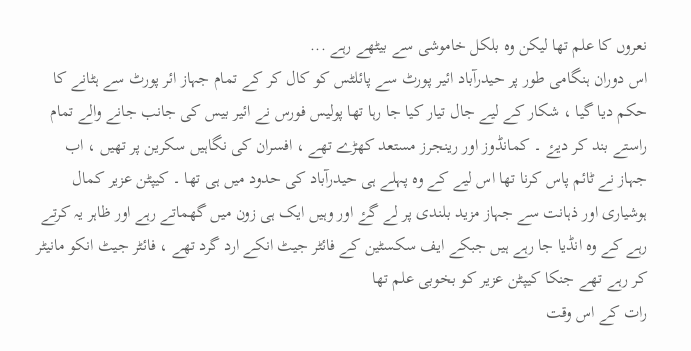نعروں کا علم تھا لیکن وہ بلکل خاموشی سے بیٹھے رہے ...
اس دوران ہنگامی طور پر حیدرآباد ائیر پورٹ سے پائلٹس کو کال کر کے تمام جہاز ائر پورٹ سے ہٹانے کا حکم دیا گیا ، شکار کے لیے جال تیار کیا جا رہا تھا پولیس فورس نے ائیر بیس کی جانب جانے والے تمام راستے بند کر دیۓ ۔ کمانڈوز اور رینجرز مستعد کھڑے تھے ، افسران کی نگاہیں سکرین پر تھیں ، اب جہاز نے ٹائم پاس کرنا تھا اس لیے کے وہ پہلے ہی حیدرآباد کی حدود میں ہی تھا ۔ کیپٹن عزیر کمال ہوشیاری اور ذہانت سے جہاز مزید بلندی پر لے گۓ اور وہیں ایک ہی زون میں گھماتے رہے اور ظاہر یہ کرتے رہے کے وہ انڈیا جا رہے ہیں جبکے ایف سکسٹین کے فائٹر جیٹ انکے ارد گرد تھے ، فائٹر جیٹ انکو مانیٹر کر رہے تھے جنکا کیپٹن عزیر کو بخوبی علم تھا
رات کے اس وقت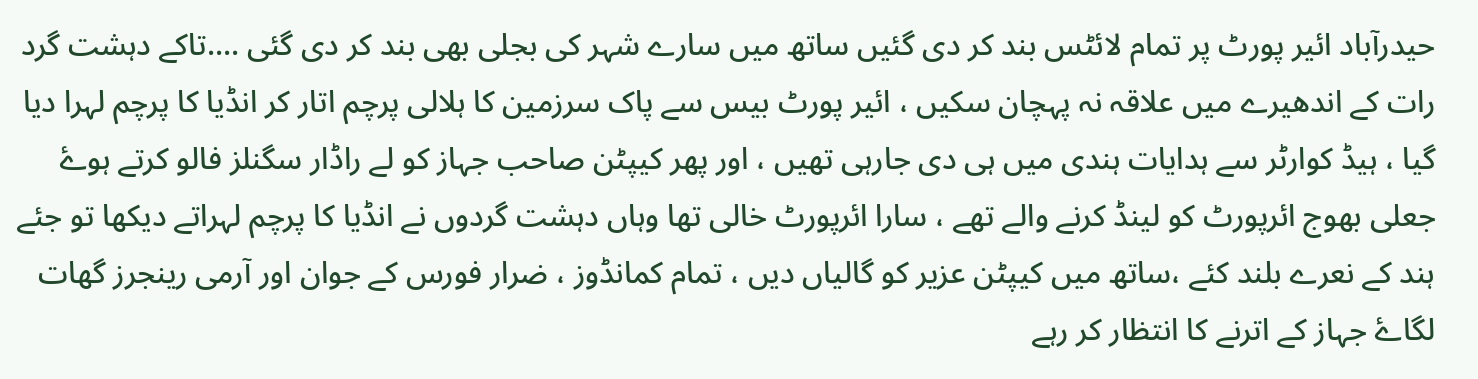حیدرآباد ائیر پورٹ پر تمام لائٹس بند کر دی گئیں ساتھ میں سارے شہر کی بجلی بھی بند کر دی گئی ....تاکے دہشت گرد رات کے اندھیرے میں علاقہ نہ پہچان سکیں ، ائیر پورٹ بیس سے پاک سرزمین کا ہلالی پرچم اتار کر انڈیا کا پرچم لہرا دیا گیا ، ہیڈ کوارٹر سے ہدایات ہندی میں ہی دی جارہی تھیں ، اور پھر کیپٹن صاحب جہاز کو لے راڈار سگنلز فالو کرتے ہوۓ جعلی بھوج ائرپورٹ کو لینڈ کرنے والے تھے ، سارا ائرپورٹ خالی تھا وہاں دہشت گردوں نے انڈیا کا پرچم لہراتے دیکھا تو جئے ہند کے نعرے بلند کئے ،ساتھ میں کیپٹن عزیر کو گالیاں دیں ، تمام کمانڈوز ، ضرار فورس کے جوان اور آرمی رینجرز گھات لگاۓ جہاز کے اترنے کا انتظار کر رہے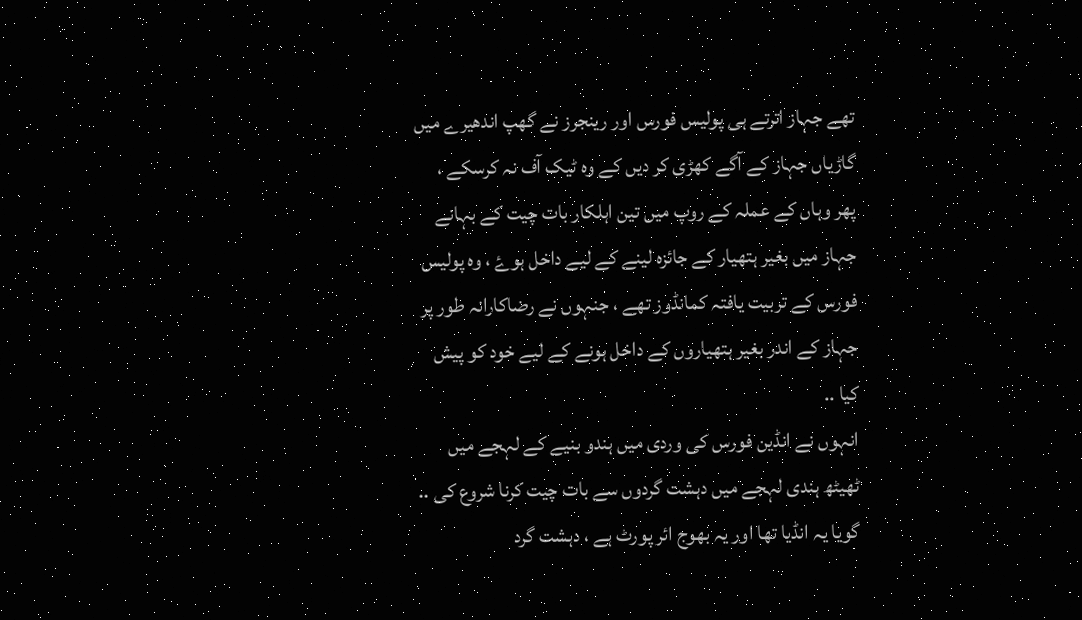تھے جہاز اترتے ہی پولیس فورس اور رینجرز نے گھپ اندھیرے میں گاڑیاں جہاز کے آگے کھڑی کر دیں کے وہ ٹیک آف نہ کرسکے ،
پھر وہاں کے عملہ کے روپ میں تین اہلکار بات چیت کے بہانے جہاز میں بغیر ہتھیار کے جائزہ لینے کے لیے داخل ہوۓ ، وہ پولیس فورس کے تربیت یافتہ کمانڈوز تھے ، جنہوں نے رضاکارانہ طور پر جہاز کے اندر بغیر ہتھیاروں کے داخل ہونے کے لیے خود کو پیش کیا ..
انہوں نے انڈین فورس کی وردی میں ہندو بنیے کے لہجے میں ٹھیٹھ ہندی لہجے میں دہشت گردوں سے بات چیت کرنا شروع کی .. گویا یہ انڈیا تھا اور یہ بھوج ائر پورٹ ہے ، دہشت گرد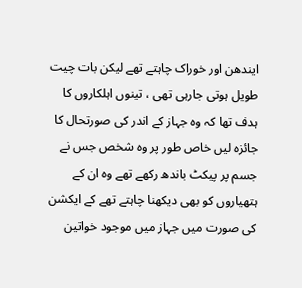ایندھن اور خوراک چاہتے تھے لیکن بات چیت طویل ہوتی جارہی تھی ، تینوں اہلکاروں کا ہدف تھا کہ وہ جہاز کے اندر کی صورتحال کا جائزہ لیں خاص طور پر وہ شخص جس نے جسم پر پیکٹ باندھ رکھے تھے وہ ان کے ہتھیاروں کو بھی دیکھنا چاہتے تھے کے ایکشن کی صورت میں جہاز میں موجود خواتین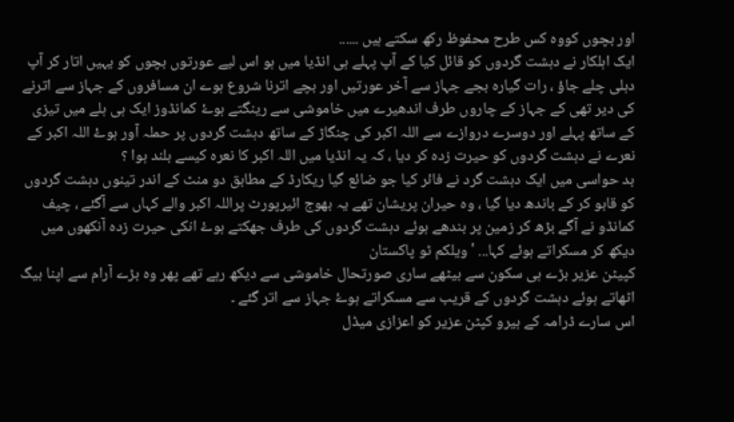اور بچوں کووہ کس طرح محفوظ رکھ سکتے ہیں ......
ایک اہلکار نے دہشت گردوں کو قائل کیا کے آپ پہلے ہی انڈیا میں ہو اس لیے عورتوں بچوں کو یہیں اتار کر آپ دہلی چلے جاؤ ، رات گیارہ بجے جہاز سے آخر عورتیں اور بچے اترنا شروع ہوے ان مسافروں کے جہاز سے اترنے کی دیر تھی کے جہاز کے چاروں طرف اندھیرے میں خاموشی سے رینگتے ہوۓ کمانڈوز ایک ہی ہلے میں تیزی کے ساتھ پہلے اور دوسرے دروازے سے اللہ اکبر کی چنگاڑ کے ساتھ دہشت گردوں پر حملہ آور ہوۓ اللہ اکبر کے نعرے نے دہشت گردوں کو حیرت زدہ کر دیا ، کہ یہ انڈیا میں اللہ اکبر کا نعرہ کیسے بلند ہوا ؟
بد حواسی میں ایک دہشت گرد نے فائر کیا جو ضائع گیا ریکارڈ کے مطابق دو منٹ کے اندر تینوں دہشت گردوں کو قابو کر کے باندھ دیا گیا ، وہ حیران پریشان تھے یہ بھوج ائیرپورٹ پراللہ اکبر والے کہاں سے آگئے ، چیف کمانڈو نے آگے بڑھ کر زمین پر بندھے ہوئے دہشت گردوں کی طرف جھکتے ہوۓ انکی حیرت زدہ آنکھوں میں دیکھ کر مسکراتے ہوئے کہا... 'ویلکم ٹو پاکستان
کپیٹن عزیر بڑے ہی سکون سے بیٹھے ساری صورتحال خاموشی سے دیکھ رہے تھے پھر وہ بڑے آرام سے اپنا بیگ اٹھاتے ہوئے دہشت گردوں کے قریب سے مسکراتے ہوۓ جہاز سے اتر گئے ۔
اس سارے ڈرامہ کے ہیرو کپٹن عزیر کو اعزازی میڈل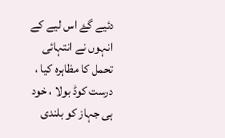دئیے گۓ اس لیے کے انہوں نے انتہائی تحمل کا مظاہرہ کیا ، درست کوڈ بولا ، خود ہی جہاز کو بلندی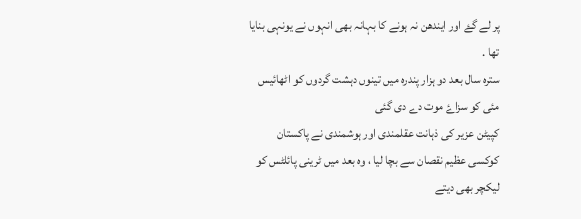پر لے گۓ اور ایندھن نہ ہونے کا بہانہ بھی انہوں نے یونہی بنایا تھا .
سترہ سال بعد دو ہزار پندرہ میں تینوں دہشت گردوں کو اٹھائیس مئی کو سزاۓ موت دے دی گئی
کپیٹن عزیر کی ذہانت عقلمندی اور ہوشمندی نے پاکستان کوکسی عظیم نقصان سے بچا لیا ، وہ بعد میں ٹرینی پائلٹس کو لیکچر بھی دیتے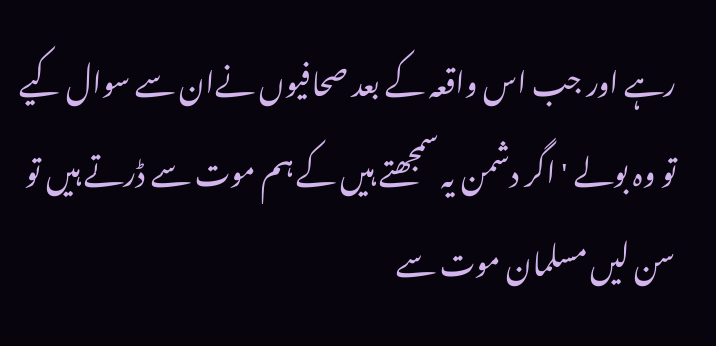رہے اور جب اس واقعہ کے بعد صحافیوں نےان سے سوال کیے تو وہ بولے ' اگر دشمن یہ سمجھتے ہیں کے ہم موت سے ڈرتے ہیں تو سن لیں مسلمان موت سے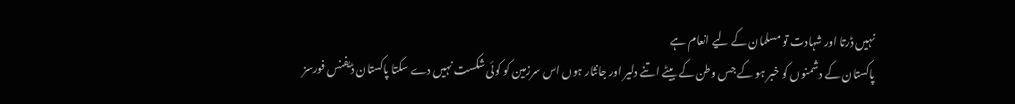نہیں ڈرتا اور شہادت تو مسلمان کے لیے انعام ہے
پاکستان کے دشمنوں کو خبر ہو کے جس وطن کے بیٹے اتنے دلیر اور جانثار ہوں اس سرزمین کو کوئی شکست نہیں دے سکتا پاکستان ڈیفنس فورسز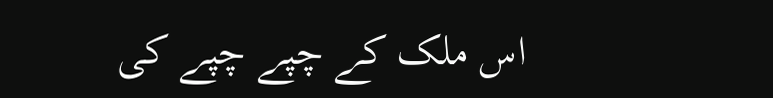اس ملک کے چپے چپے کی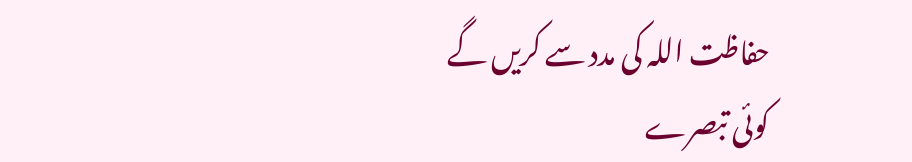حفاظت اللہ کی مدد سے کریں گے
کوئی تبصرے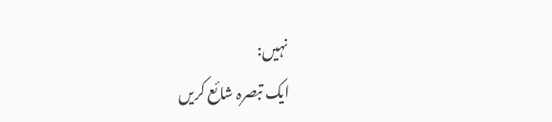نہیں:
ایک تبصرہ شائع کریں